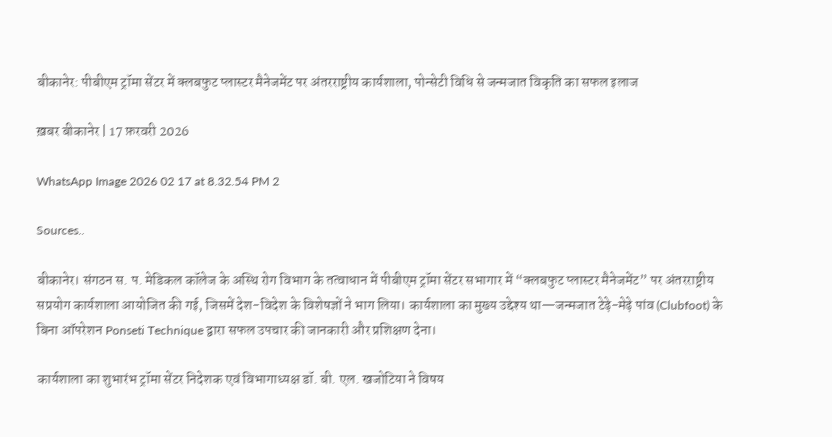बीकानेर: पीबीएम ट्रॉमा सेंटर में क्लबफुट प्लास्टर मैनेजमेंट पर अंतरराष्ट्रीय कार्यशाला, पोन्सेटी विधि से जन्मजात विकृति का सफल इलाज

ख़बर बीकानेर | 17 फ़रवरी 2026

WhatsApp Image 2026 02 17 at 8.32.54 PM 2

Sources..

बीकानेर। संगठन स. प. मेडिकल कॉलेज के अस्थि रोग विभाग के तत्वाधान में पीबीएम ट्रॉमा सेंटर सभागार में “क्लबफुट प्लास्टर मैनेजमेंट” पर अंतरराष्ट्रीय सप्रयोग कार्यशाला आयोजित की गई, जिसमें देश-विदेश के विशेषज्ञों ने भाग लिया। कार्यशाला का मुख्य उद्देश्य था—जन्मजात टेढ़े-मेढ़े पांव (Clubfoot) के बिना ऑपरेशन Ponseti Technique द्वारा सफल उपचार की जानकारी और प्रशिक्षण देना।

कार्यशाला का शुभारंभ ट्रॉमा सेंटर निदेशक एवं विभागाध्यक्ष डॉ. बी. एल. खजोटिया ने विषय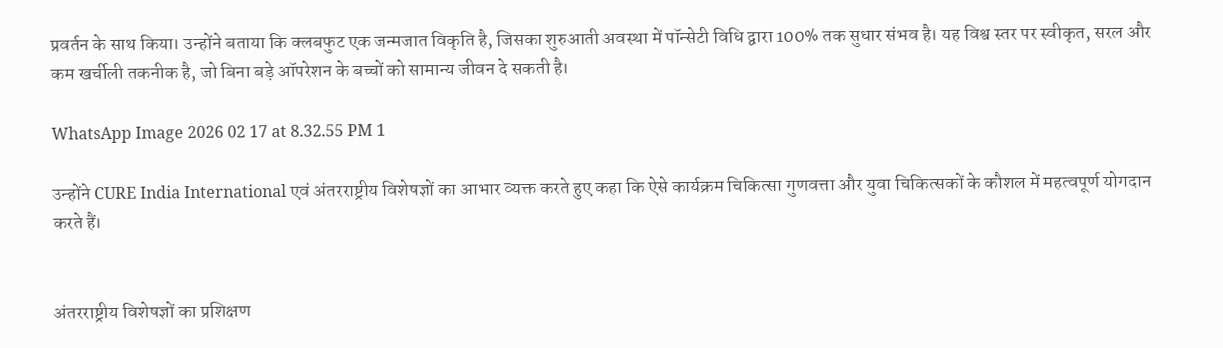प्रवर्तन के साथ किया। उन्होंने बताया कि क्लबफुट एक जन्मजात विकृति है, जिसका शुरुआती अवस्था में पॉन्सेटी विधि द्वारा 100% तक सुधार संभव है। यह विश्व स्तर पर स्वीकृत, सरल और कम खर्चीली तकनीक है, जो बिना बड़े ऑपरेशन के बच्चों को सामान्य जीवन दे सकती है।

WhatsApp Image 2026 02 17 at 8.32.55 PM 1

उन्होंने CURE India International एवं अंतरराष्ट्रीय विशेषज्ञों का आभार व्यक्त करते हुए कहा कि ऐसे कार्यक्रम चिकित्सा गुणवत्ता और युवा चिकित्सकों के कौशल में महत्वपूर्ण योगदान करते हैं।


अंतरराष्ट्रीय विशेषज्ञों का प्रशिक्षण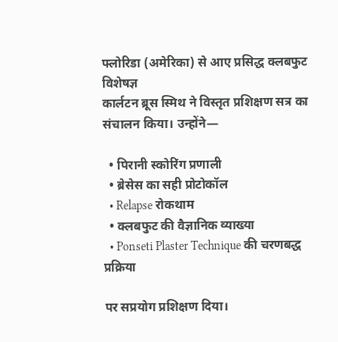फ्लोरिडा (अमेरिका) से आए प्रसिद्ध क्लबफुट विशेषज्ञ
कार्लटन ब्रूस स्मिथ ने विस्तृत प्रशिक्षण सत्र का संचालन किया। उन्होंने—

  • पिरानी स्कोरिंग प्रणाली
  • ब्रेसेस का सही प्रोटोकॉल
  • Relapse रोकथाम
  • क्लबफुट की वैज्ञानिक व्याख्या
  • Ponseti Plaster Technique की चरणबद्ध प्रक्रिया

पर सप्रयोग प्रशिक्षण दिया।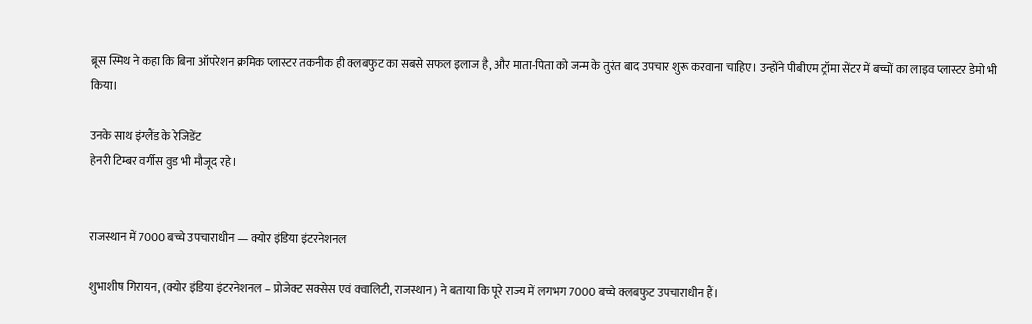ब्रूस स्मिथ ने कहा कि बिना ऑपरेशन क्रमिक प्लास्टर तकनीक ही क्लबफुट का सबसे सफल इलाज है, और माता-पिता को जन्म के तुरंत बाद उपचार शुरू करवाना चाहिए। उन्होंने पीबीएम ट्रॉमा सेंटर में बच्चों का लाइव प्लास्टर डेमो भी किया।

उनके साथ इंग्लैंड के रेजिडेंट
हेनरी टिम्बर वर्गीस वुड भी मौजूद रहे।


राजस्थान में 7000 बच्चे उपचाराधीन — क्योर इंडिया इंटरनेशनल

शुभाशीष गिरायन, (क्योर इंडिया इंटरनेशनल – प्रोजेक्ट सक्सेस एवं क्वालिटी, राजस्थान) ने बताया कि पूरे राज्य में लगभग 7000 बच्चे क्लबफुट उपचाराधीन हैं।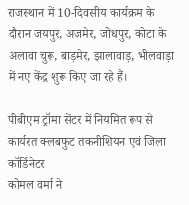राजस्थान में 10-दिवसीय कार्यक्रम के दौरान जयपुर, अजमेर, जोधपुर, कोटा के अलावा चुरू, बाड़मेर, झालावाड़, भीलवाड़ा में नए केंद्र शुरू किए जा रहे हैं।

पीबीएम ट्रॉमा सेंटर में नियमित रूप से कार्यरत क्लबफुट तकनीशियन एवं जिला कॉर्डिनेटर
कोमल वर्मा ने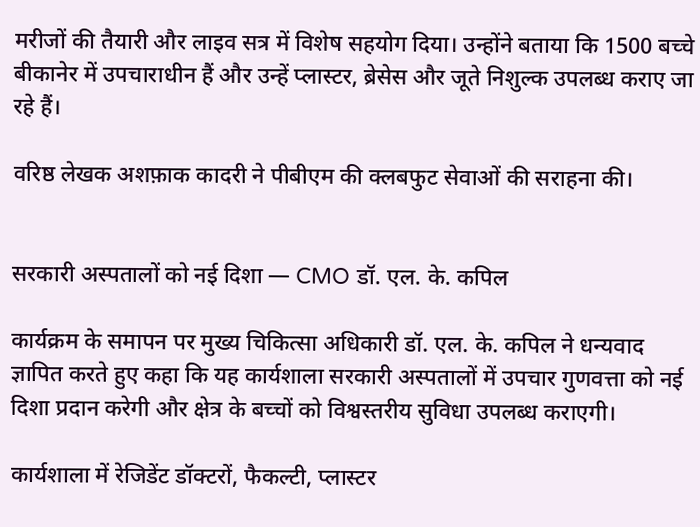मरीजों की तैयारी और लाइव सत्र में विशेष सहयोग दिया। उन्होंने बताया कि 1500 बच्चे बीकानेर में उपचाराधीन हैं और उन्हें प्लास्टर, ब्रेसेस और जूते निशुल्क उपलब्ध कराए जा रहे हैं।

वरिष्ठ लेखक अशफ़ाक कादरी ने पीबीएम की क्लबफुट सेवाओं की सराहना की।


सरकारी अस्पतालों को नई दिशा — CMO डॉ. एल. के. कपिल

कार्यक्रम के समापन पर मुख्य चिकित्सा अधिकारी डॉ. एल. के. कपिल ने धन्यवाद ज्ञापित करते हुए कहा कि यह कार्यशाला सरकारी अस्पतालों में उपचार गुणवत्ता को नई दिशा प्रदान करेगी और क्षेत्र के बच्चों को विश्वस्तरीय सुविधा उपलब्ध कराएगी।

कार्यशाला में रेजिडेंट डॉक्टरों, फैकल्टी, प्लास्टर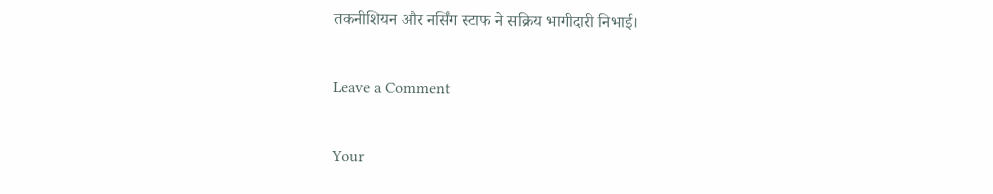तकनीशियन और नर्सिंग स्टाफ ने सक्रिय भागीदारी निभाई।

Leave a Comment

Your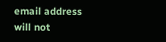email address will not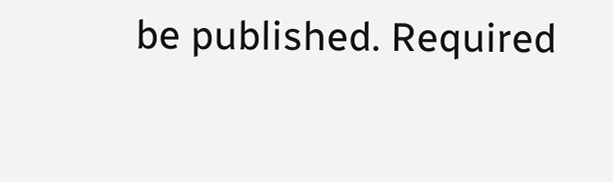be published. Required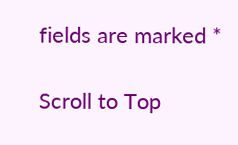fields are marked *

Scroll to Top